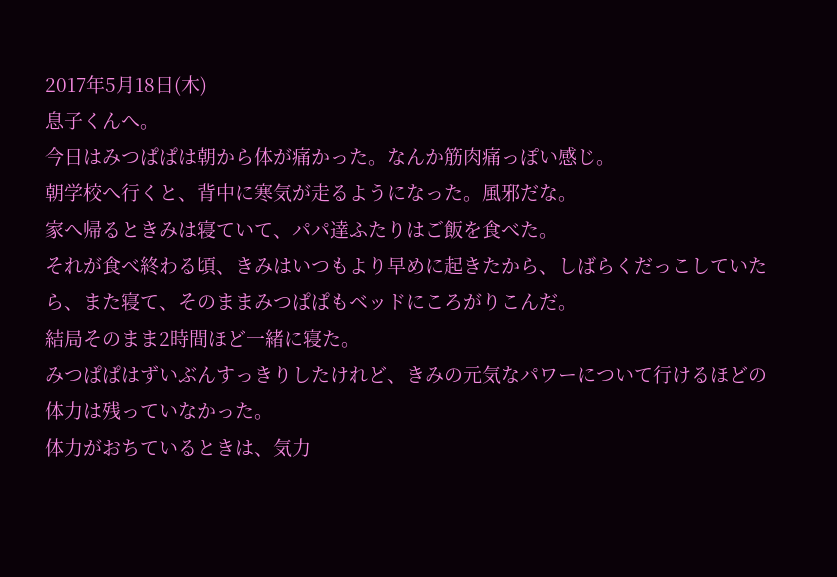2017年5月18日(木)
息子くんへ。
今日はみつぱぱは朝から体が痛かった。なんか筋肉痛っぽい感じ。
朝学校へ行くと、背中に寒気が走るようになった。風邪だな。
家へ帰るときみは寝ていて、パパ達ふたりはご飯を食べた。
それが食べ終わる頃、きみはいつもより早めに起きたから、しばらくだっこしていたら、また寝て、そのままみつぱぱもベッドにころがりこんだ。
結局そのまま2時間ほど一緒に寝た。
みつぱぱはずいぶんすっきりしたけれど、きみの元気なパワーについて行けるほどの体力は残っていなかった。
体力がおちているときは、気力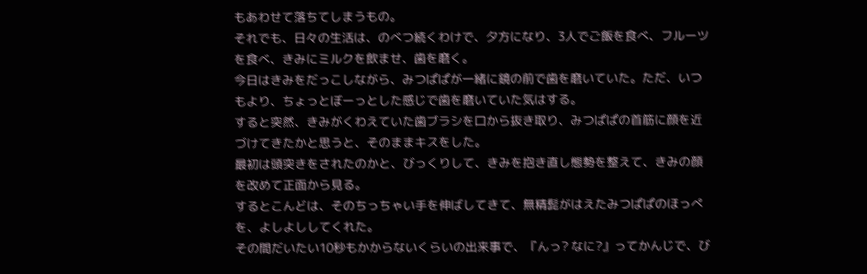もあわせて落ちてしまうもの。
それでも、日々の生活は、のべつ続くわけで、夕方になり、3人でご飯を食べ、フルーツを食べ、きみにミルクを飲ませ、歯を磨く。
今日はきみをだっこしながら、みつぱぱが一緒に鏡の前で歯を磨いていた。ただ、いつもより、ちょっとぼーっとした感じで歯を磨いていた気はする。
すると突然、きみがくわえていた歯ブラシを口から抜き取り、みつぱぱの首筋に顔を近づけてきたかと思うと、そのままキスをした。
最初は頭突きをされたのかと、びっくりして、きみを抱き直し態勢を整えて、きみの顔を改めて正面から見る。
するとこんどは、そのちっちゃい手を伸ばしてきて、無精髭がはえたみつぱぱのほっぺを、よしよししてくれた。
その間だいたい10秒もかからないくらいの出来事で、『んっ? なに?』ってかんじで、び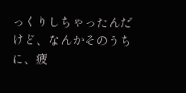っくりしちゃったんだけど、なんかそのうちに、疲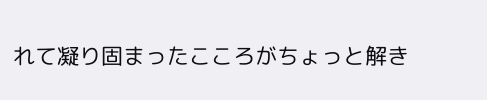れて凝り固まったこころがちょっと解き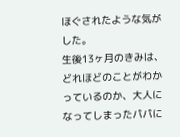ほぐされたような気がした。
生後13ヶ月のきみは、どれほどのことがわかっているのか、大人になってしまったパパに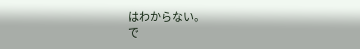はわからない。
で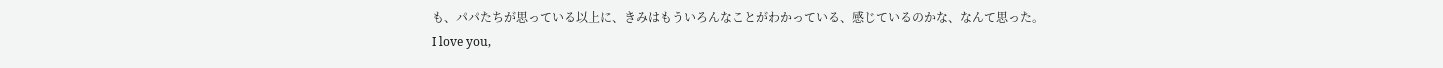も、パパたちが思っている以上に、きみはもういろんなことがわかっている、感じているのかな、なんて思った。
I love you,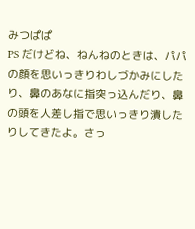みつぱぱ
PS だけどね、ねんねのときは、パパの顔を思いっきりわしづかみにしたり、鼻のあなに指突っ込んだり、鼻の頭を人差し指で思いっきり潰したりしてきたよ。さっ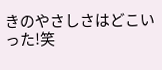きのやさしさはどこいった!笑